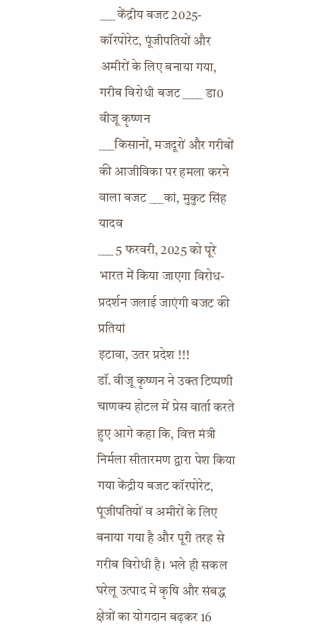___ केंद्रीय बजट 2025- कॉरपोरेट, पूंजीपतियों और अमीरों के लिए बनाया गया, गरीब विरोधी बजट ____ डा0 वीजू कृष्णन
___किसानों, मजदूरों और गरीबों की आजीविका पर हमला करने वाला बजट ___कां, मुकुट सिंह यादव
___ 5 फरवरी, 2025 को पूरे भारत में किया जाएगा विरोध-प्रदर्शन जलाई जाएंगी बजट की प्रतियां
इटावा, उतर प्रदेश !!!
डॉ. वीजू कृष्णन ने उक्त टिप्पणी चाणक्य होटल में प्रेस वार्ता करते हुए आगे कहा कि, वित्त मंत्री निर्मला सीतारमण द्वारा पेश किया गया केंद्रीय बजट कॉरपोरेट, पूंजीपतियों व अमीरों के लिए बनाया गया है और पूरी तरह से गरीब विरोधी है। भले ही सकल घरेलू उत्पाद में कृषि और संबद्ध क्षेत्रों का योगदान बढ़कर 16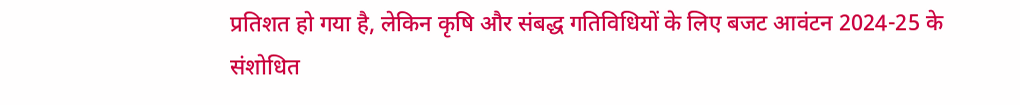प्रतिशत हो गया है, लेकिन कृषि और संबद्ध गतिविधियों के लिए बजट आवंटन 2024-25 के संशोधित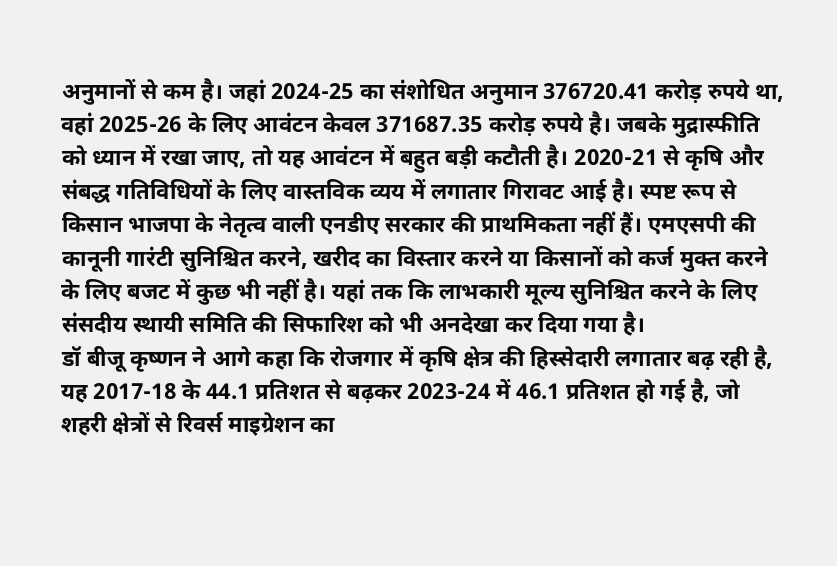अनुमानों से कम है। जहां 2024-25 का संशोधित अनुमान 376720.41 करोड़ रुपये था, वहां 2025-26 के लिए आवंटन केवल 371687.35 करोड़ रुपये है। जबके मुद्रास्फीति को ध्यान में रखा जाए, तो यह आवंटन में बहुत बड़ी कटौती है। 2020-21 से कृषि और संबद्ध गतिविधियों के लिए वास्तविक व्यय में लगातार गिरावट आई है। स्पष्ट रूप से किसान भाजपा के नेतृत्व वाली एनडीए सरकार की प्राथमिकता नहीं हैं। एमएसपी की कानूनी गारंटी सुनिश्चित करने, खरीद का विस्तार करने या किसानों को कर्ज मुक्त करने के लिए बजट में कुछ भी नहीं है। यहां तक कि लाभकारी मूल्य सुनिश्चित करने के लिए संसदीय स्थायी समिति की सिफारिश को भी अनदेखा कर दिया गया है।
डॉ बीजू कृष्णन ने आगे कहा कि रोजगार में कृषि क्षेत्र की हिस्सेदारी लगातार बढ़ रही है, यह 2017-18 के 44.1 प्रतिशत से बढ़कर 2023-24 में 46.1 प्रतिशत हो गई है, जो शहरी क्षेत्रों से रिवर्स माइग्रेशन का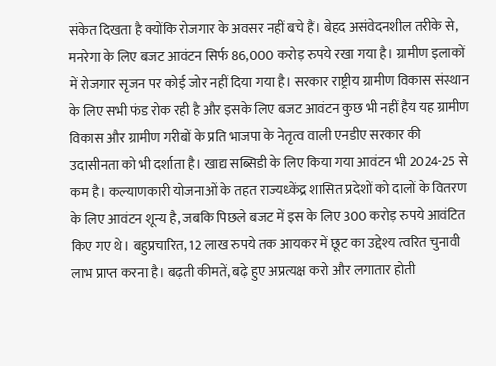संकेत दिखता है क्योंकि रोजगार के अवसर नहीं बचे हैं। बेहद असंवेदनशील तरीके से, मनरेगा के लिए बजट आवंटन सिर्फ 86,000 करोड़ रुपये रखा गया है। ग्रामीण इलाकों में रोजगार सृजन पर कोई जोर नहीं दिया गया है। सरकार राष्ट्रीय ग्रामीण विकास संस्थान के लिए सभी फंड रोक रही है और इसके लिए बजट आवंटन कुछ भी नहीं हैय यह ग्रामीण विकास और ग्रामीण गरीबों के प्रति भाजपा के नेतृत्व वाली एनडीए सरकार की उदासीनता को भी दर्शाता है। खाद्य सब्सिडी के लिए किया गया आवंटन भी 2024-25 से कम है। कल्याणकारी योजनाओं के तहत राज्यध्केंद्र शासित प्रदेशों को दालों के वितरण के लिए आवंटन शून्य है, जबकि पिछले बजट में इस के लिए 300 करोड़ रुपये आवंटित किए गए थे। बहुप्रचारित, 12 लाख रुपये तक आयकर में छूट का उद्देश्य त्वरित चुनावी लाभ प्राप्त करना है। बढ़ती कीमतें, बढ़े हुए अप्रत्यक्ष करो और लगातार होती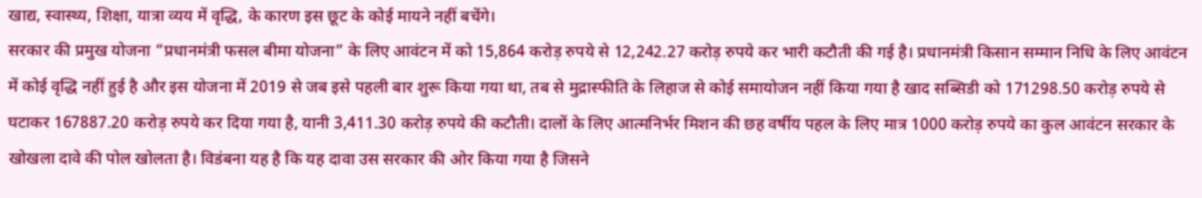खाद्य, स्वास्थ्य, शिक्षा, यात्रा व्यय में वृद्धि, के कारण इस छूट के कोई मायने नहीं बचेंगे।
सरकार की प्रमुख योजना “प्रधानमंत्री फसल बीमा योजना” के लिए आवंटन में को 15,864 करोड़ रुपये से 12,242.27 करोड़ रुपये कर भारी कटौती की गई है। प्रधानमंत्री किसान सम्मान निधि के लिए आवंटन में कोई वृद्धि नहीं हुई है और इस योजना में 2019 से जब इसे पहली बार शुरू किया गया था, तब से मुद्रास्फीति के लिहाज से कोई समायोजन नहीं किया गया है खाद सब्सिडी को 171298.50 करोड़ रुपये से घटाकर 167887.20 करोड़ रुपये कर दिया गया है, यानी 3,411.30 करोड़ रुपये की कटौती। दालों के लिए आत्मनिर्भर मिशन की छह वर्षीय पहल के लिए मात्र 1000 करोड़ रुपये का कुल आवंटन सरकार के खोखला दावे की पोल खोलता है। विडंबना यह है कि यह दावा उस सरकार की ओर किया गया है जिसने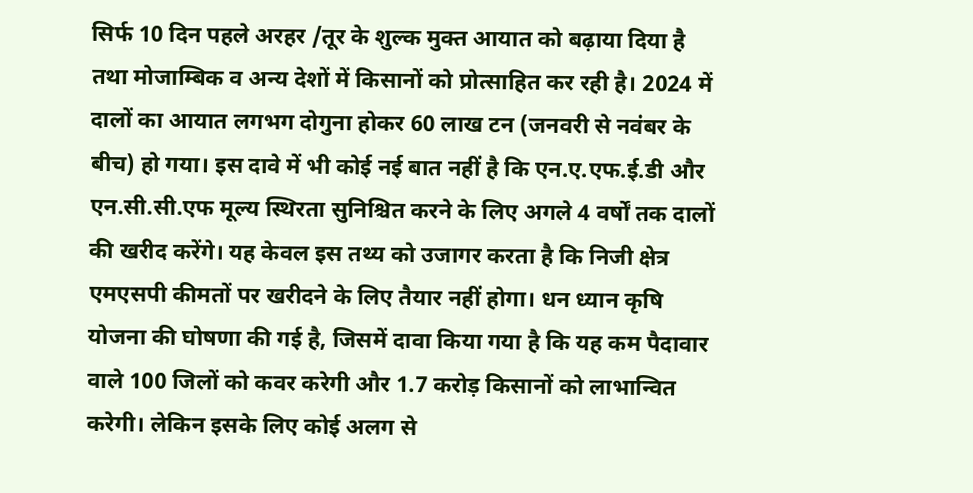सिर्फ 10 दिन पहले अरहर /तूर के शुल्क मुक्त आयात को बढ़ाया दिया है तथा मोजाम्बिक व अन्य देशों में किसानों को प्रोत्साहित कर रही है। 2024 में दालों का आयात लगभग दोगुना होकर 60 लाख टन (जनवरी से नवंबर के बीच) हो गया। इस दावे में भी कोई नई बात नहीं है कि एन.ए.एफ.ई.डी और एन.सी.सी.एफ मूल्य स्थिरता सुनिश्चित करने के लिए अगले 4 वर्षों तक दालों की खरीद करेंगे। यह केवल इस तथ्य को उजागर करता है कि निजी क्षेत्र एमएसपी कीमतों पर खरीदने के लिए तैयार नहीं होगा। धन ध्यान कृषि योजना की घोषणा की गई है, जिसमें दावा किया गया है कि यह कम पैदावार वाले 100 जिलों को कवर करेगी और 1.7 करोड़ किसानों को लाभान्वित करेगी। लेकिन इसके लिए कोई अलग से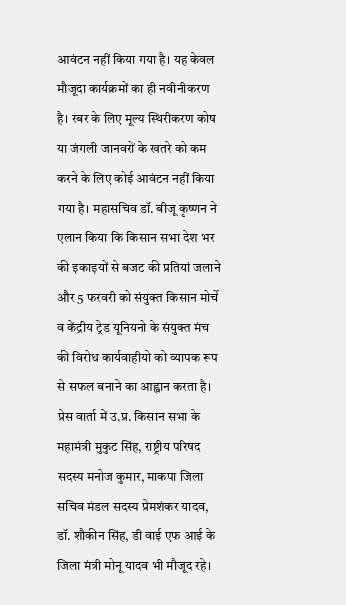आवंटन नहीं किया गया है। यह केवल मौजूदा कार्यक्रमों का ही नवीनीकरण है। रबर के लिए मूल्य स्थिरीकरण कोष या जंगली जानवरों के खतरे को कम करने के लिए कोई आवंटन नहीं किया गया है। महासचिव डॉ. बीजू कृष्णन ने एलान किया कि किसान सभा देश भर की इकाइयों से बजट की प्रतियां जलाने और 5 फरवरी को संयुक्त किसान मोर्चे व केंद्रीय ट्रेड यूनियनो के संयुक्त मंच की विरोध कार्यवाहीयो को व्यापक रूप से सफल बनाने का आह्वान करता है।
प्रेस वार्ता में उ.प्र. किसान सभा के महामंत्री मुकुट सिंह, राष्ट्रीय परिषद सदस्य मनोज कुमार, माकपा जिला सचिव मंडल सदस्य प्रेमशंकर यादव, डॉ. शौकीन सिंह, डी वाई एफ आई के जिला मंत्री मोनू यादव भी मौजूद रहे।